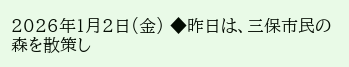2026年1月2日(金) ◆昨日は、三保市民の森を散策し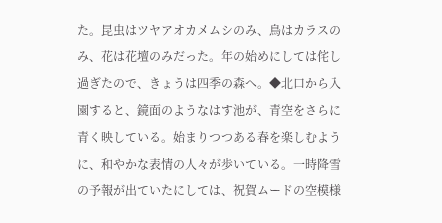た。昆虫はツヤアオカメムシのみ、鳥はカラスのみ、花は花壇のみだった。年の始めにしては侘し過ぎたので、きょうは四季の森へ。◆北口から入園すると、鏡面のようなはす池が、青空をさらに青く映している。始まりつつある春を楽しむように、和やかな表情の人々が歩いている。一時降雪の予報が出ていたにしては、祝賀ムードの空模様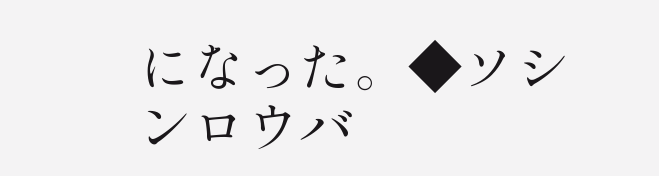になった。◆ソシンロウバ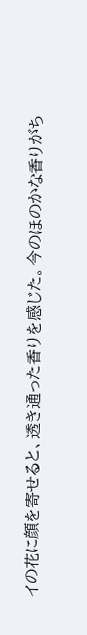イの花に顔を寄せると、透き通った香りを感じた。今のほのかな香りがち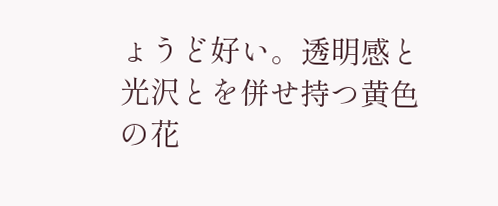ょうど好い。透明感と光沢とを併せ持つ黄色の花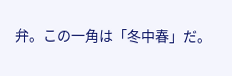弁。この一角は「冬中春」だ。